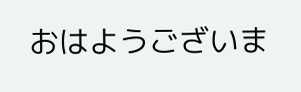おはようございま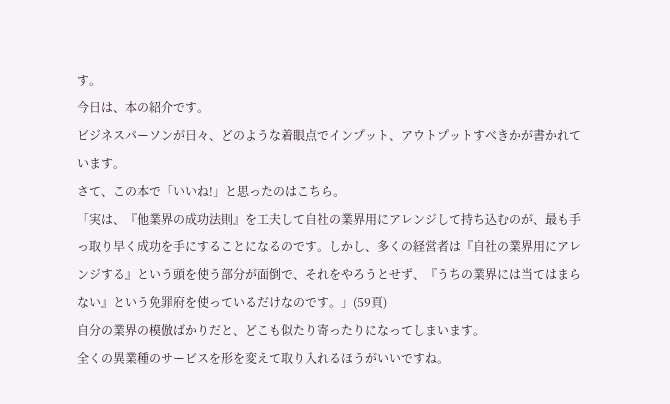す。
今日は、本の紹介です。
ビジネスパーソンが日々、どのような着眼点でインプット、アウトプットすべきかが書かれています。
さて、この本で「いいね!」と思ったのはこちら。
「実は、『他業界の成功法則』を工夫して自社の業界用にアレンジして持ち込むのが、最も手っ取り早く成功を手にすることになるのです。しかし、多くの経営者は『自社の業界用にアレンジする』という頭を使う部分が面倒で、それをやろうとせず、『うちの業界には当てはまらない』という免罪府を使っているだけなのです。」(59頁)
自分の業界の模倣ばかりだと、どこも似たり寄ったりになってしまいます。
全くの異業種のサービスを形を変えて取り入れるほうがいいですね。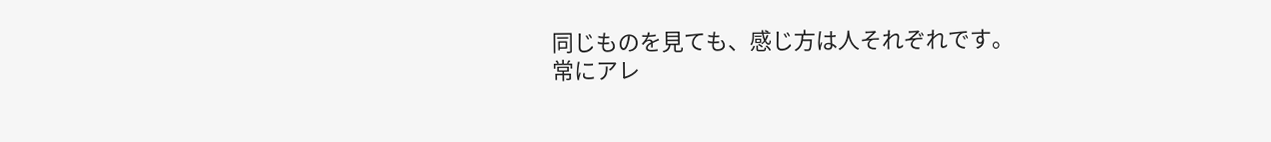同じものを見ても、感じ方は人それぞれです。
常にアレ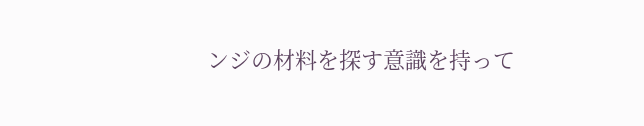ンジの材料を探す意識を持って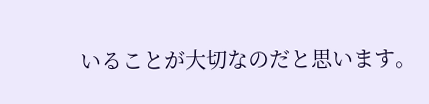いることが大切なのだと思います。